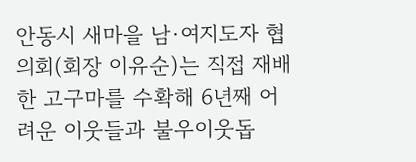안동시 새마을 남·여지도자 협의회(회장 이유순)는 직접 재배한 고구마를 수확해 6년째 어려운 이웃들과 불우이웃돕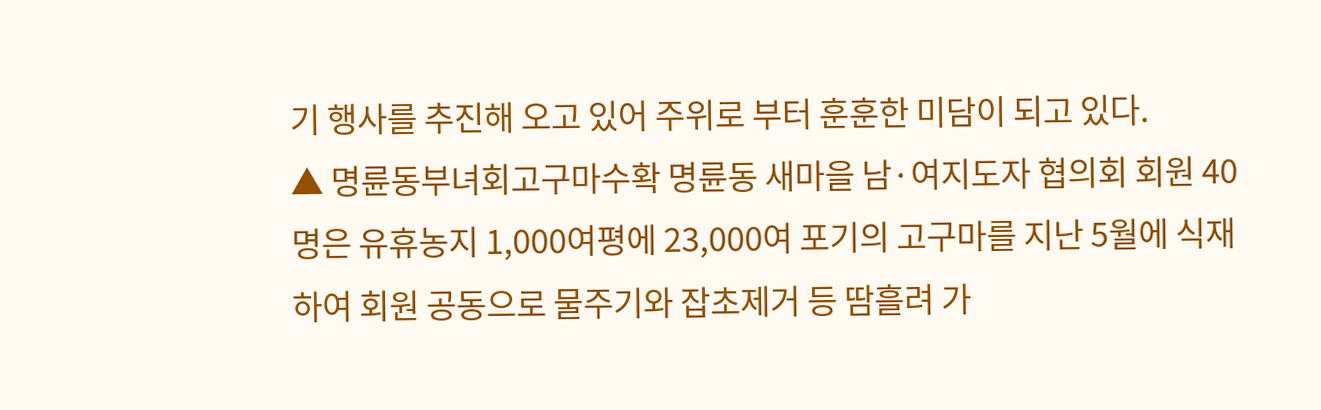기 행사를 추진해 오고 있어 주위로 부터 훈훈한 미담이 되고 있다.
▲ 명륜동부녀회고구마수확 명륜동 새마을 남·여지도자 협의회 회원 40명은 유휴농지 1,000여평에 23,000여 포기의 고구마를 지난 5월에 식재하여 회원 공동으로 물주기와 잡초제거 등 땀흘려 가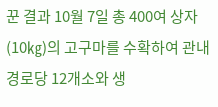꾼 결과 10월 7일 총 400여 상자(10㎏)의 고구마를 수확하여 관내 경로당 12개소와 생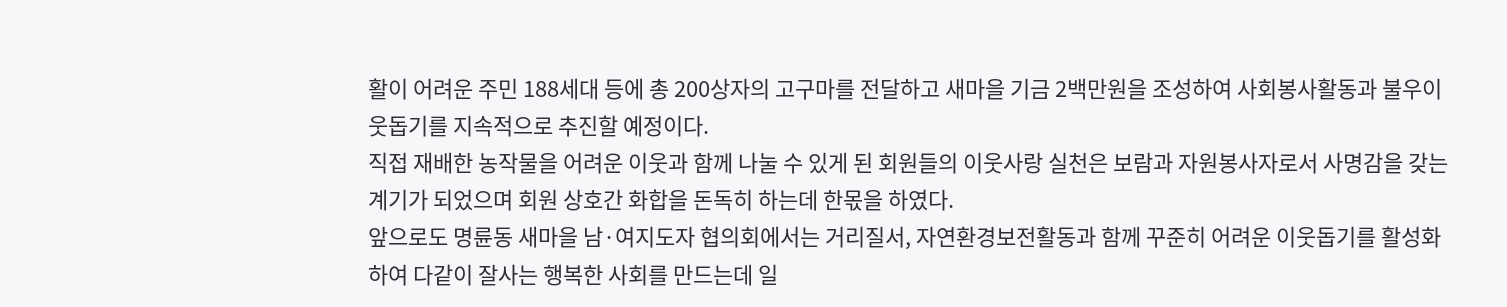활이 어려운 주민 188세대 등에 총 200상자의 고구마를 전달하고 새마을 기금 2백만원을 조성하여 사회봉사활동과 불우이웃돕기를 지속적으로 추진할 예정이다.
직접 재배한 농작물을 어려운 이웃과 함께 나눌 수 있게 된 회원들의 이웃사랑 실천은 보람과 자원봉사자로서 사명감을 갖는 계기가 되었으며 회원 상호간 화합을 돈독히 하는데 한몫을 하였다.
앞으로도 명륜동 새마을 남·여지도자 협의회에서는 거리질서, 자연환경보전활동과 함께 꾸준히 어려운 이웃돕기를 활성화하여 다같이 잘사는 행복한 사회를 만드는데 일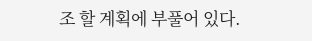조 할 계획에 부풀어 있다.